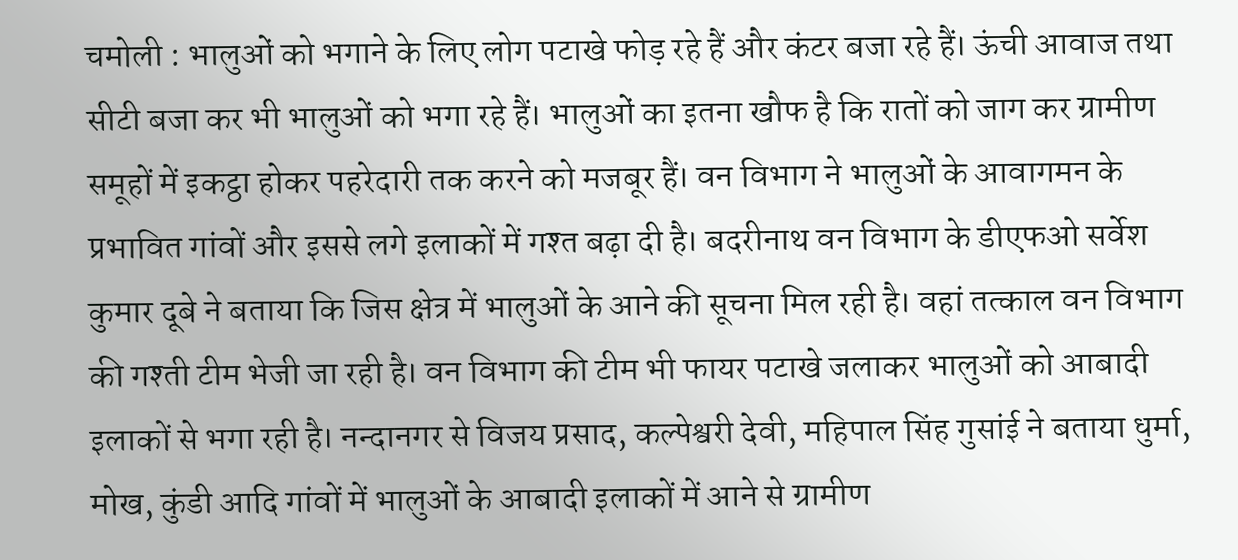चमोली : भालुओं को भगाने के लिए लोग पटाखे फोड़ रहे हैं और कंटर बजा रहे हैं। ऊंची आवाज तथा सीटी बजा कर भी भालुओं को भगा रहे हैं। भालुओं का इतना खौफ है कि रातों को जाग कर ग्रामीण समूहों में इकट्ठा होकर पहरेदारी तक करने को मजबूर हैं। वन विभाग ने भालुओं के आवागमन के प्रभावित गांवों और इससे लगे इलाकों में गश्त बढ़ा दी है। बदरीनाथ वन विभाग के डीएफओ सर्वेश कुमार दूबे ने बताया कि जिस क्षेत्र में भालुओं के आने की सूचना मिल रही है। वहां तत्काल वन विभाग की गश्ती टीम भेजी जा रही है। वन विभाग की टीम भी फायर पटाखे जलाकर भालुओं को आबादी इलाकों से भगा रही है। नन्दानगर से विजय प्रसाद, कल्पेश्वरी देवी, महिपाल सिंह गुसांई ने बताया धुर्मा, मोख, कुंडी आदि गांवों में भालुओं के आबादी इलाकों में आने से ग्रामीण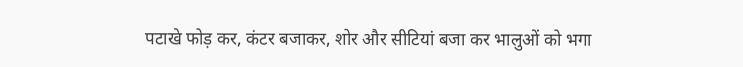पटाखे फोड़ कर, कंटर बजाकर, शोर और सीटियां बजा कर भालुओं को भगा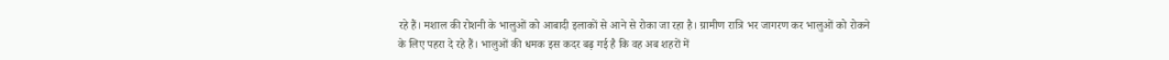रहे हैं। मशाल की रोशनी के भालुओं को आबादी इलाकों से आने से रोका जा रहा है। ग्रामीण रात्रि भर जागरण कर भालुओं को रोकने के लिए पहरा दे रहे हैं। भालुओं की धमक इस कदर बढ़ गई है कि वह अब शहरों में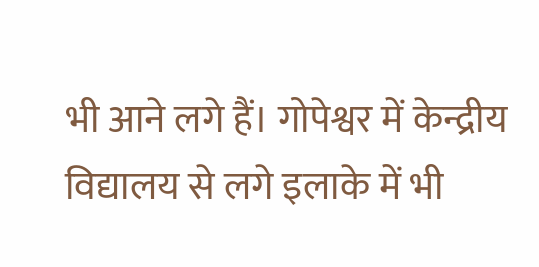भी आने लगे हैं। गोपेश्वर में केन्द्रीय विद्यालय से लगे इलाके में भी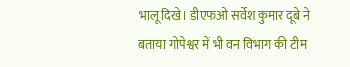भालू दिखे। डीएफओ सर्वेश कुमार दूबे ने बताया गोपेश्वर में भी वन विभाग की टीम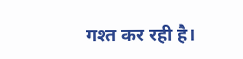गश्त कर रही है।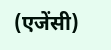(एजेंसी)